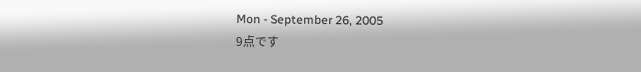Mon - September 26, 2005
9点です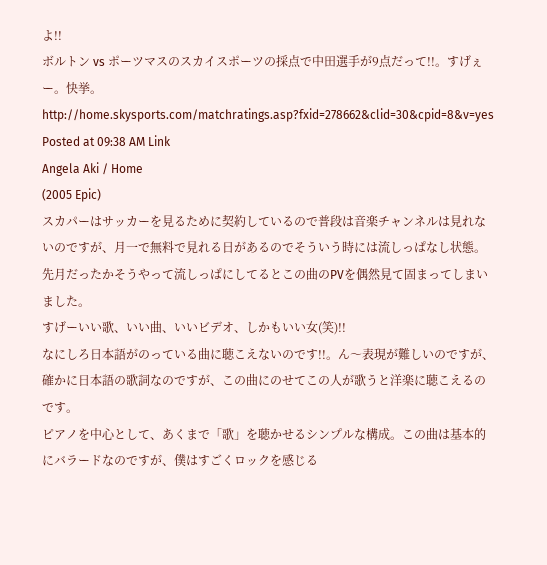よ!!
ボルトン vs ポーツマスのスカイスポーツの採点で中田選手が9点だって!!。すげぇー。快挙。
http://home.skysports.com/matchratings.asp?fxid=278662&clid=30&cpid=8&v=yes
Posted at 09:38 AM Link
Angela Aki / Home
(2005 Epic)
スカパーはサッカーを見るために契約しているので普段は音楽チャンネルは見れないのですが、月一で無料で見れる日があるのでそういう時には流しっぱなし状態。
先月だったかそうやって流しっぱにしてるとこの曲のPVを偶然見て固まってしまいました。
すげーいい歌、いい曲、いいビデオ、しかもいい女(笑)!!
なにしろ日本語がのっている曲に聴こえないのです!!。ん〜表現が難しいのですが、確かに日本語の歌詞なのですが、この曲にのせてこの人が歌うと洋楽に聴こえるのです。
ピアノを中心として、あくまで「歌」を聴かせるシンプルな構成。この曲は基本的にバラードなのですが、僕はすごくロックを感じる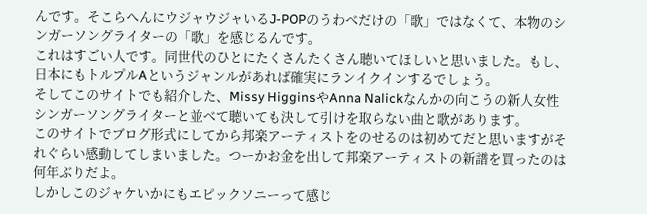んです。そこらへんにウジャウジャいるJ-POPのうわべだけの「歌」ではなくて、本物のシンガーソングライターの「歌」を感じるんです。
これはすごい人です。同世代のひとにたくさんたくさん聴いてほしいと思いました。もし、日本にもトルプルAというジャンルがあれば確実にランイクインするでしょう。
そしてこのサイトでも紹介した、Missy HigginsやAnna Nalickなんかの向こうの新人女性シンガーソングライターと並べて聴いても決して引けを取らない曲と歌があります。
このサイトでブログ形式にしてから邦楽アーティストをのせるのは初めてだと思いますがそれぐらい感動してしまいました。つーかお金を出して邦楽アーティストの新譜を買ったのは何年ぶりだよ。
しかしこのジャケいかにもエピックソニーって感じ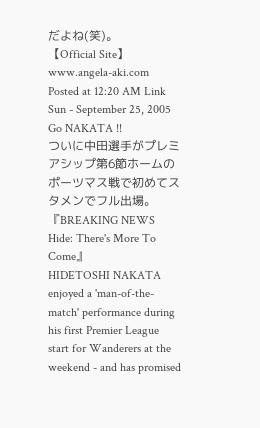だよね(笑)。
【Official Site】
www.angela-aki.com
Posted at 12:20 AM Link
Sun - September 25, 2005
Go NAKATA !!
ついに中田選手がプレミアシップ第6節ホームのポーツマス戦で初めてスタメンでフル出場。
『BREAKING NEWS Hide: There's More To Come』
HIDETOSHI NAKATA enjoyed a 'man-of-the-match' performance during his first Premier League start for Wanderers at the weekend - and has promised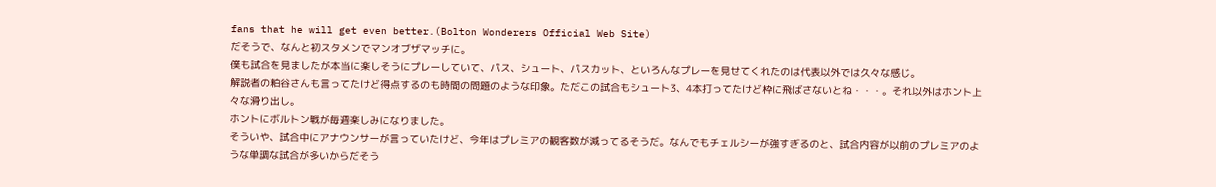fans that he will get even better.(Bolton Wonderers Official Web Site)
だそうで、なんと初スタメンでマンオブザマッチに。
僕も試合を見ましたが本当に楽しそうにプレーしていて、パス、シュート、パスカット、といろんなプレーを見せてくれたのは代表以外では久々な感じ。
解説者の粕谷さんも言ってたけど得点するのも時間の問題のような印象。ただこの試合もシュート3、4本打ってたけど枠に飛ばさないとね・・・。それ以外はホント上々な滑り出し。
ホントにボルトン戦が毎週楽しみになりました。
そういや、試合中にアナウンサーが言っていたけど、今年はプレミアの観客数が減ってるそうだ。なんでもチェルシーが強すぎるのと、試合内容が以前のプレミアのような単調な試合が多いからだそう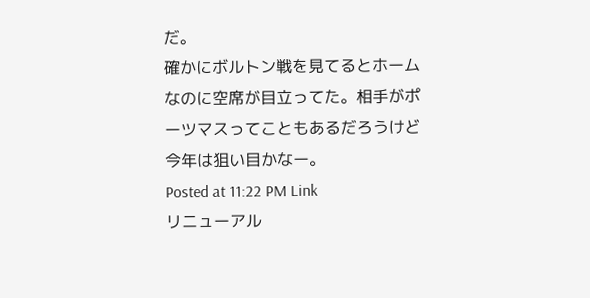だ。
確かにボルトン戦を見てるとホームなのに空席が目立ってた。相手がポーツマスってこともあるだろうけど今年は狙い目かなー。
Posted at 11:22 PM Link
リニューアル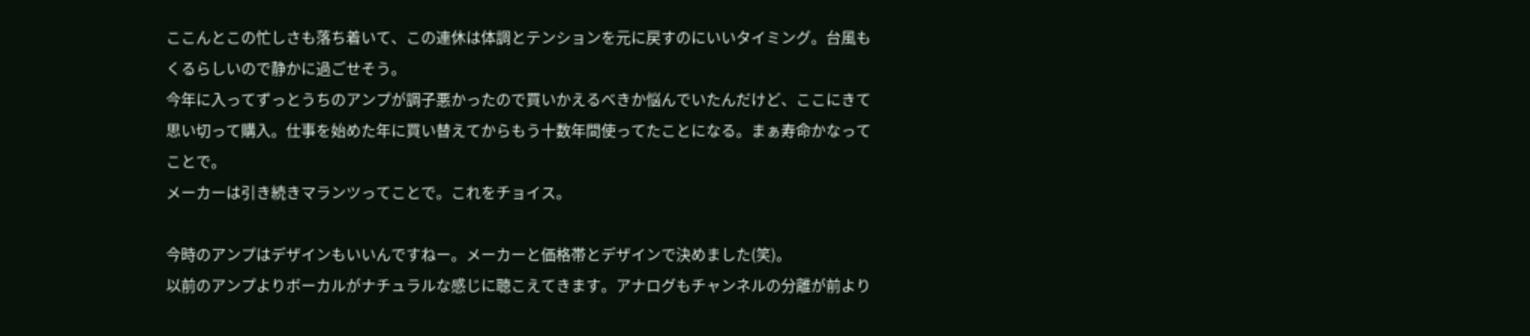ここんとこの忙しさも落ち着いて、この連休は体調とテンションを元に戻すのにいいタイミング。台風もくるらしいので静かに過ごせそう。
今年に入ってずっとうちのアンプが調子悪かったので買いかえるべきか悩んでいたんだけど、ここにきて思い切って購入。仕事を始めた年に買い替えてからもう十数年間使ってたことになる。まぁ寿命かなってことで。
メーカーは引き続きマランツってことで。これをチョイス。

今時のアンプはデザインもいいんですねー。メーカーと価格帯とデザインで決めました(笑)。
以前のアンプよりボーカルがナチュラルな感じに聴こえてきます。アナログもチャンネルの分離が前より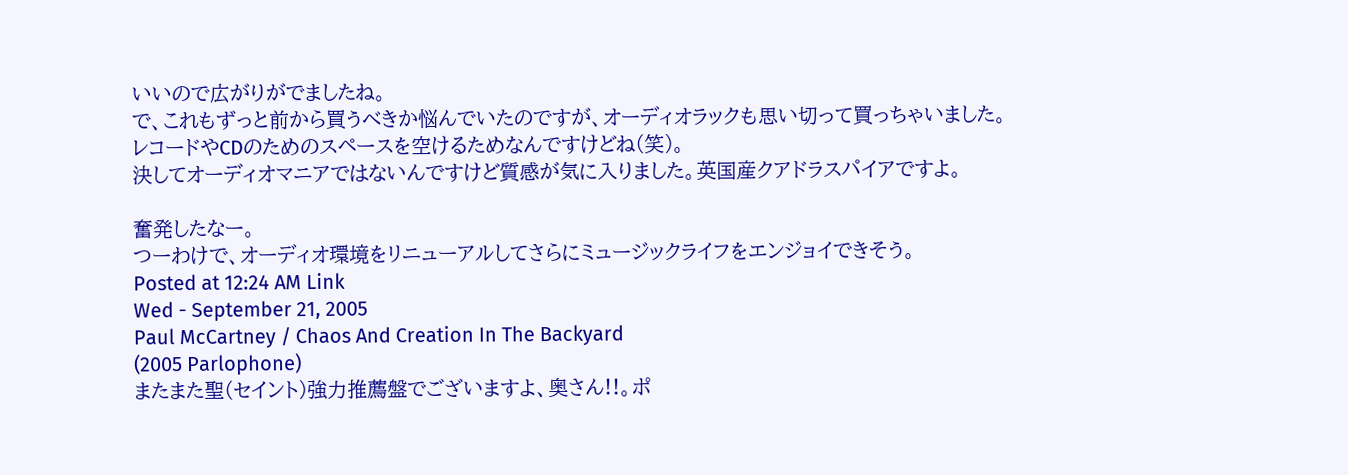いいので広がりがでましたね。
で、これもずっと前から買うべきか悩んでいたのですが、オーディオラックも思い切って買っちゃいました。レコードやCDのためのスペースを空けるためなんですけどね(笑)。
決してオーディオマニアではないんですけど質感が気に入りました。英国産クアドラスパイアですよ。

奮発したなー。
つーわけで、オーディオ環境をリニューアルしてさらにミュージックライフをエンジョイできそう。
Posted at 12:24 AM Link
Wed - September 21, 2005
Paul McCartney / Chaos And Creation In The Backyard
(2005 Parlophone)
またまた聖(セイント)強力推薦盤でございますよ、奥さん!!。ポ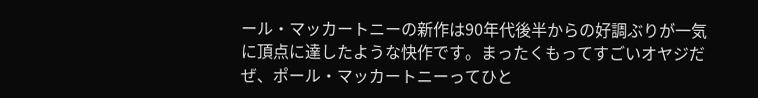ール・マッカートニーの新作は90年代後半からの好調ぶりが一気に頂点に達したような快作です。まったくもってすごいオヤジだぜ、ポール・マッカートニーってひと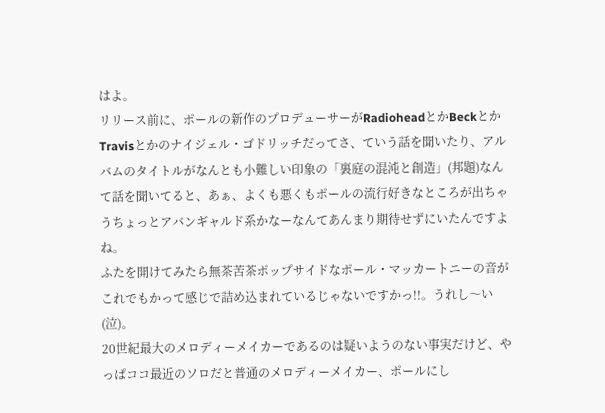はよ。
リリース前に、ポールの新作のプロデューサーがRadioheadとかBeckとかTravisとかのナイジェル・ゴドリッチだってさ、ていう話を聞いたり、アルバムのタイトルがなんとも小難しい印象の「裏庭の混沌と創造」(邦題)なんて話を聞いてると、あぁ、よくも悪くもポールの流行好きなところが出ちゃうちょっとアバンギャルド系かなーなんてあんまり期待せずにいたんですよね。
ふたを開けてみたら無茶苦茶ポップサイドなポール・マッカートニーの音がこれでもかって感じで詰め込まれているじゃないですかっ!!。うれし〜い(泣)。
20世紀最大のメロディーメイカーであるのは疑いようのない事実だけど、やっぱココ最近のソロだと普通のメロディーメイカー、ポールにし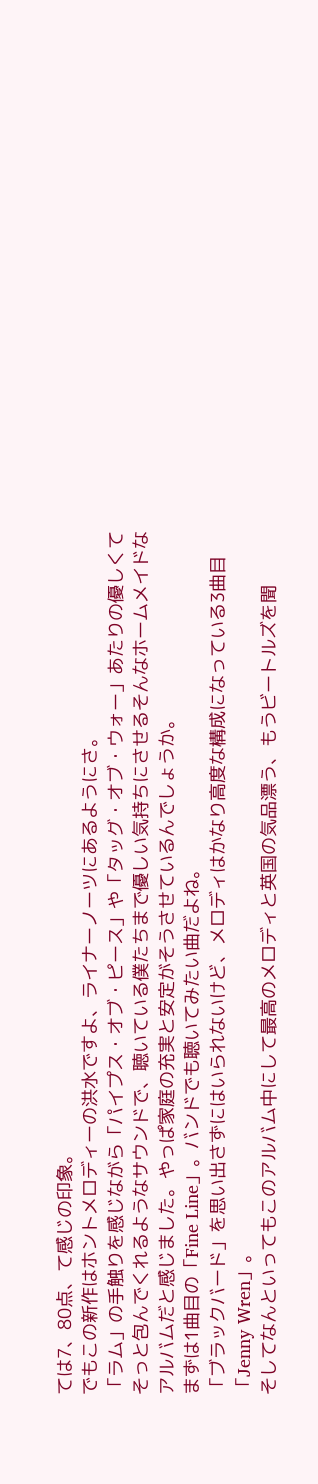ては7、80点、て感じの印象。
でもこの新作はホントメロディーの洪水ですよ、ライナーノーツにあるようにさ。
「ラム」の手触りを感じながら「パイプス・オブ・ピース」や「タッグ・オブ・ウォー」あたりの優しくてそっと包んでくれるようなサウンドで、聴いている僕たちまで優しい気持ちにさせるそんなホームメイドなアルバムだと感じました。やっぱ家庭の充実と安定がそうさせているんでしょうか。
まずは1曲目の「Fine Line」。バンドでも聴いてみたい曲だよね。
「ブラックバード」を思い出さずにはいられないけど、メロディはかなり高度な構成になっている3曲目「Jenny Wren」。
そしてなんといってもこのアルバム中にして最高のメロディと英国の気品漂う、もうビートルズを聞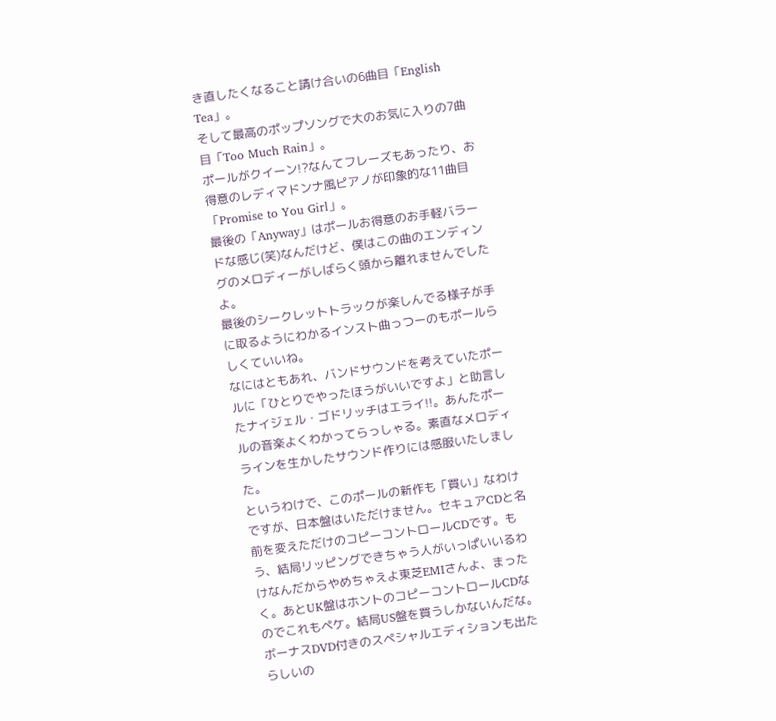き直したくなること請け合いの6曲目「English Tea」。
そして最高のポップソングで大のお気に入りの7曲目「Too Much Rain」。
ポールがクイーン!?なんてフレーズもあったり、お得意のレディマドンナ風ピアノが印象的な11曲目「Promise to You Girl」。
最後の「Anyway」はポールお得意のお手軽バラードな感じ(笑)なんだけど、僕はこの曲のエンディングのメロディーがしばらく頭から離れませんでしたよ。
最後のシークレットトラックが楽しんでる様子が手に取るようにわかるインスト曲っつーのもポールらしくていいね。
なにはともあれ、バンドサウンドを考えていたポールに「ひとりでやったほうがいいですよ」と助言したナイジェル・ゴドリッチはエライ!!。あんたポールの音楽よくわかってらっしゃる。素直なメロディラインを生かしたサウンド作りには感服いたしました。
というわけで、このポールの新作も「買い」なわけですが、日本盤はいただけません。セキュアCDと名前を変えただけのコピーコントロールCDです。もう、結局リッピングできちゃう人がいっぱいいるわけなんだからやめちゃえよ東芝EMIさんよ、まったく。あとUK盤はホントのコピーコントロールCDなのでこれもペケ。結局US盤を買うしかないんだな。
ボーナスDVD付きのスペシャルエディションも出たらしいの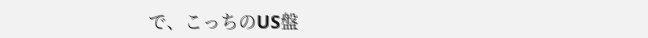で、こっちのUS盤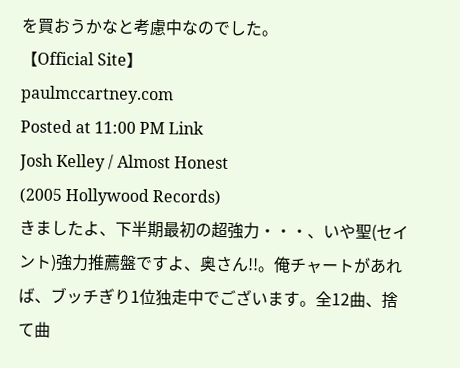を買おうかなと考慮中なのでした。
【Official Site】
paulmccartney.com
Posted at 11:00 PM Link
Josh Kelley / Almost Honest
(2005 Hollywood Records)
きましたよ、下半期最初の超強力・・・、いや聖(セイント)強力推薦盤ですよ、奥さん!!。俺チャートがあれば、ブッチぎり1位独走中でございます。全12曲、捨て曲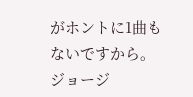がホントに1曲もないですから。
ジョージ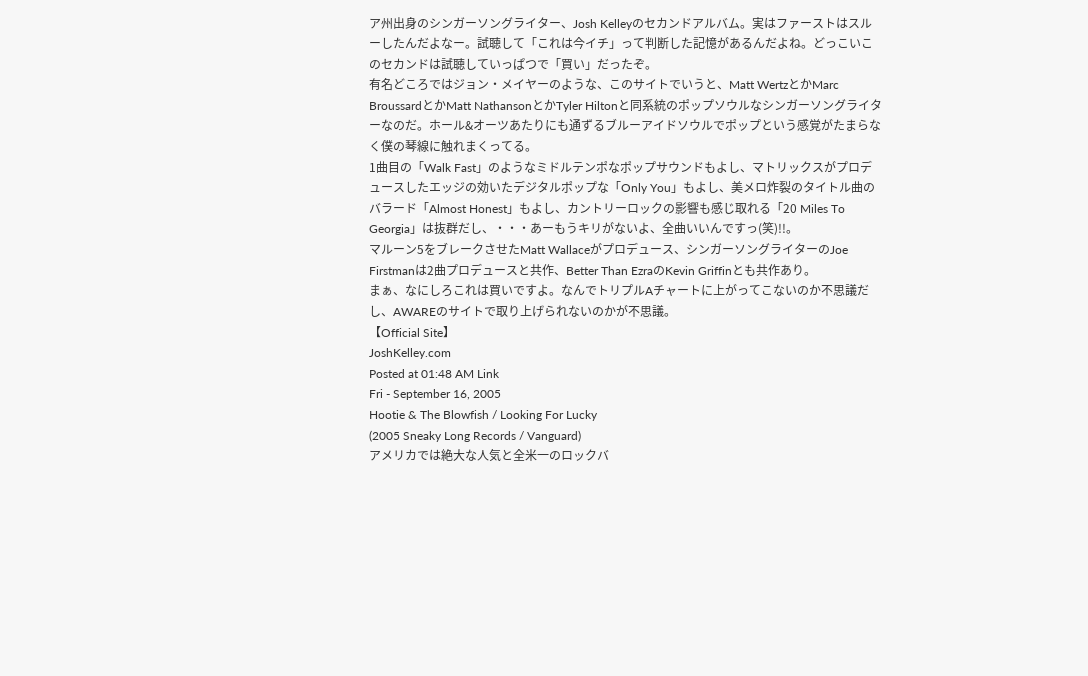ア州出身のシンガーソングライター、Josh Kelleyのセカンドアルバム。実はファーストはスルーしたんだよなー。試聴して「これは今イチ」って判断した記憶があるんだよね。どっこいこのセカンドは試聴していっぱつで「買い」だったぞ。
有名どころではジョン・メイヤーのような、このサイトでいうと、Matt WertzとかMarc BroussardとかMatt NathansonとかTyler Hiltonと同系統のポップソウルなシンガーソングライターなのだ。ホール&オーツあたりにも通ずるブルーアイドソウルでポップという感覚がたまらなく僕の琴線に触れまくってる。
1曲目の「Walk Fast」のようなミドルテンポなポップサウンドもよし、マトリックスがプロデュースしたエッジの効いたデジタルポップな「Only You」もよし、美メロ炸裂のタイトル曲のバラード「Almost Honest」もよし、カントリーロックの影響も感じ取れる「20 Miles To Georgia」は抜群だし、・・・あーもうキリがないよ、全曲いいんですっ(笑)!!。
マルーン5をブレークさせたMatt Wallaceがプロデュース、シンガーソングライターのJoe Firstmanは2曲プロデュースと共作、Better Than EzraのKevin Griffinとも共作あり。
まぁ、なにしろこれは買いですよ。なんでトリプルAチャートに上がってこないのか不思議だし、AWAREのサイトで取り上げられないのかが不思議。
【Official Site】
JoshKelley.com
Posted at 01:48 AM Link
Fri - September 16, 2005
Hootie & The Blowfish / Looking For Lucky
(2005 Sneaky Long Records / Vanguard)
アメリカでは絶大な人気と全米一のロックバ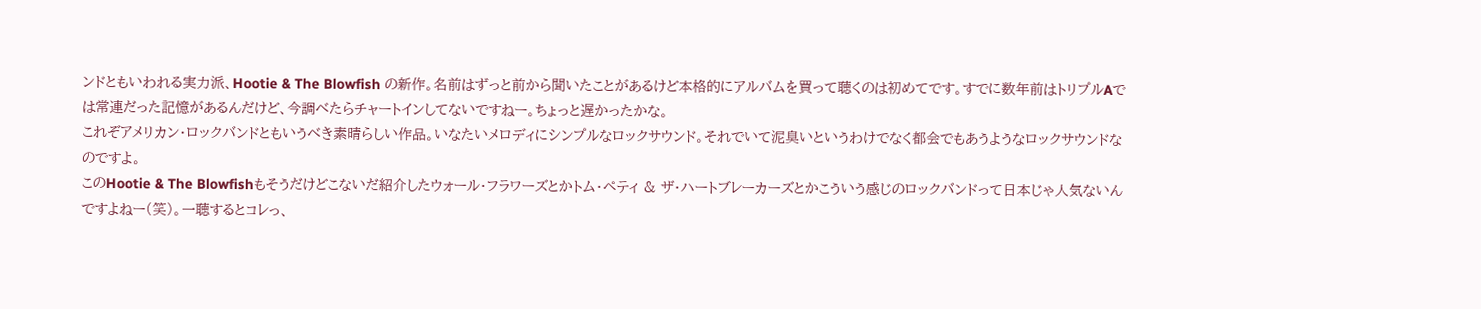ンドともいわれる実力派、Hootie & The Blowfish の新作。名前はずっと前から聞いたことがあるけど本格的にアルバムを買って聴くのは初めてです。すでに数年前はトリプルAでは常連だった記憶があるんだけど、今調べたらチャートインしてないですねー。ちょっと遅かったかな。
これぞアメリカン・ロックバンドともいうべき素晴らしい作品。いなたいメロディにシンプルなロックサウンド。それでいて泥臭いというわけでなく都会でもあうようなロックサウンドなのですよ。
このHootie & The Blowfishもそうだけどこないだ紹介したウォール・フラワーズとかトム・ペティ & ザ・ハートブレーカーズとかこういう感じのロックバンドって日本じゃ人気ないんですよねー(笑)。一聴するとコレっ、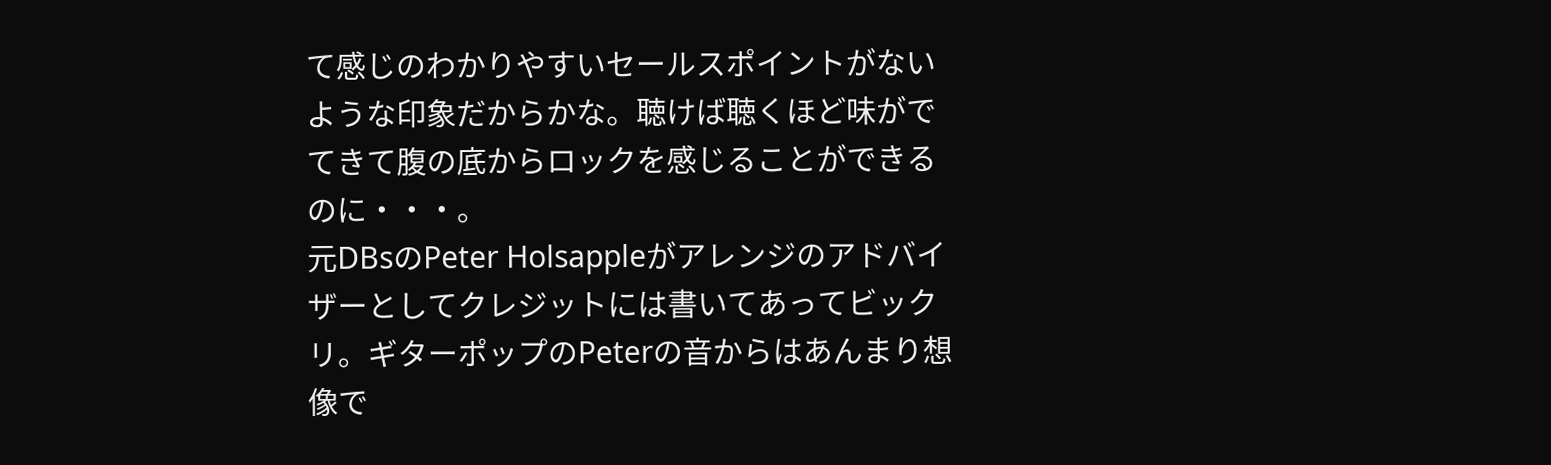て感じのわかりやすいセールスポイントがないような印象だからかな。聴けば聴くほど味がでてきて腹の底からロックを感じることができるのに・・・。
元DBsのPeter Holsappleがアレンジのアドバイザーとしてクレジットには書いてあってビックリ。ギターポップのPeterの音からはあんまり想像で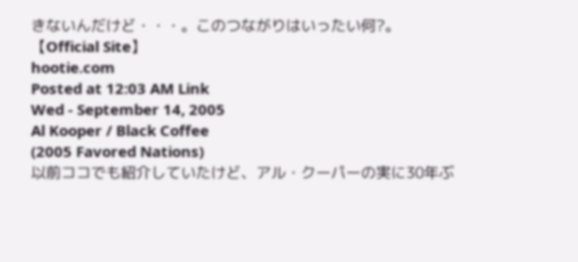きないんだけど・・・。このつながりはいったい何?。
【Official Site】
hootie.com
Posted at 12:03 AM Link
Wed - September 14, 2005
Al Kooper / Black Coffee
(2005 Favored Nations)
以前ココでも紹介していたけど、アル・クーパーの実に30年ぶ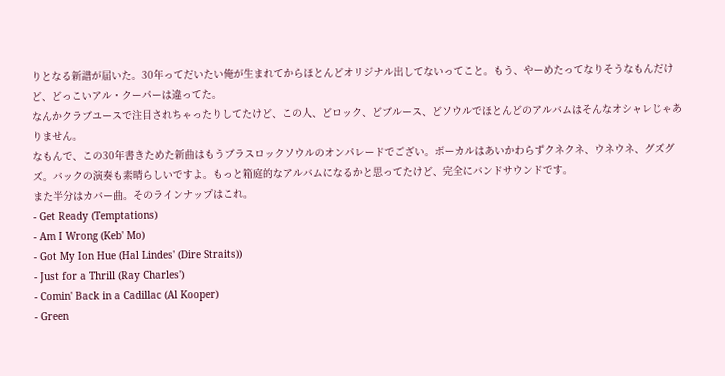りとなる新譜が届いた。30年ってだいたい俺が生まれてからほとんどオリジナル出してないってこと。もう、やーめたってなりそうなもんだけど、どっこいアル・クーパーは違ってた。
なんかクラブユースで注目されちゃったりしてたけど、この人、どロック、どブルース、どソウルでほとんどのアルバムはそんなオシャレじゃありません。
なもんで、この30年書きためた新曲はもうブラスロックソウルのオンパレードでござい。ボーカルはあいかわらずクネクネ、ウネウネ、グズグズ。バックの演奏も素晴らしいですよ。もっと箱庭的なアルバムになるかと思ってたけど、完全にバンドサウンドです。
また半分はカバー曲。そのラインナップはこれ。
- Get Ready (Temptations)
- Am I Wrong (Keb' Mo)
- Got My Ion Hue (Hal Lindes' (Dire Straits))
- Just for a Thrill (Ray Charles')
- Comin' Back in a Cadillac (Al Kooper)
- Green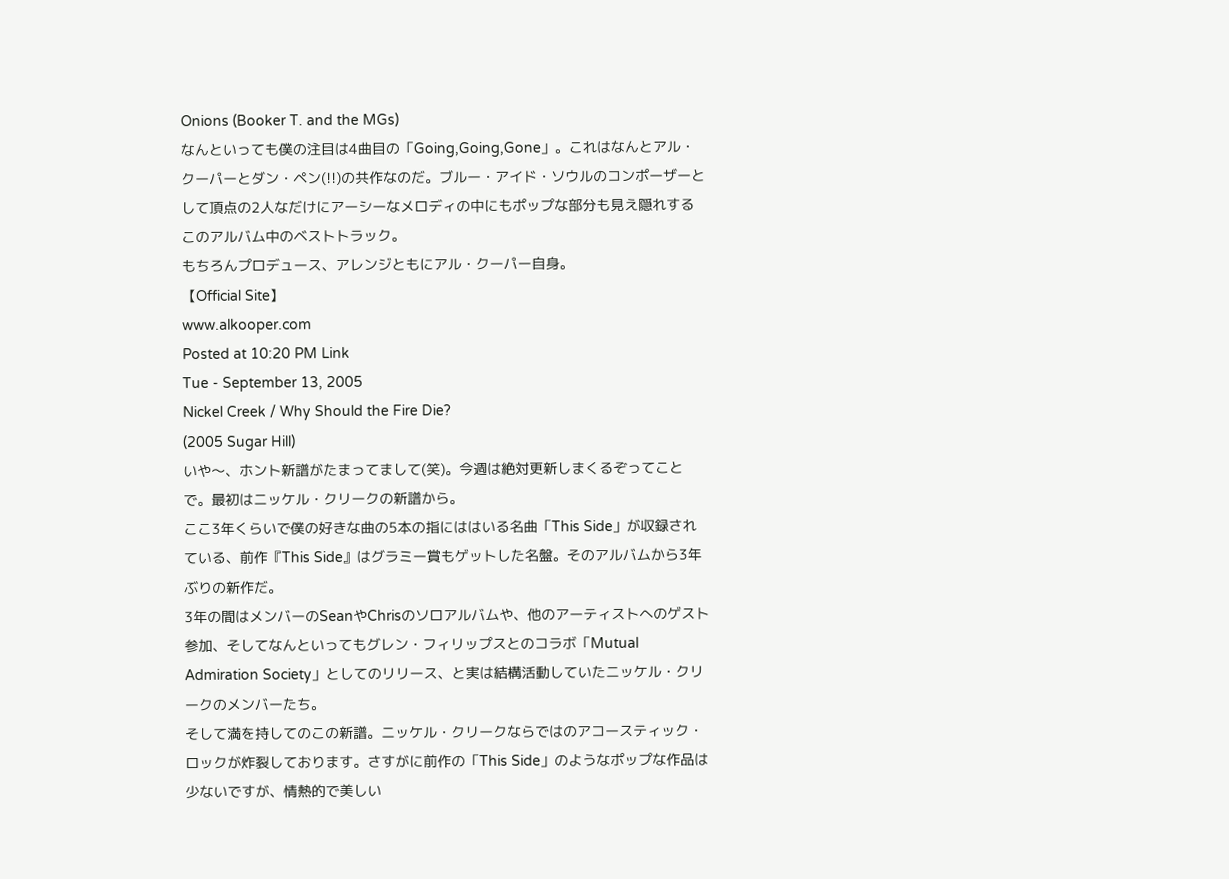Onions (Booker T. and the MGs)
なんといっても僕の注目は4曲目の「Going,Going,Gone」。これはなんとアル・クーパーとダン・ペン(!!)の共作なのだ。ブルー・アイド・ソウルのコンポーザーとして頂点の2人なだけにアーシーなメロディの中にもポップな部分も見え隠れするこのアルバム中のベストトラック。
もちろんプロデュース、アレンジともにアル・クーパー自身。
【Official Site】
www.alkooper.com
Posted at 10:20 PM Link
Tue - September 13, 2005
Nickel Creek / Why Should the Fire Die?
(2005 Sugar Hill)
いや〜、ホント新譜がたまってまして(笑)。今週は絶対更新しまくるぞってことで。最初はニッケル・クリークの新譜から。
ここ3年くらいで僕の好きな曲の5本の指にははいる名曲「This Side」が収録されている、前作『This Side』はグラミー賞もゲットした名盤。そのアルバムから3年ぶりの新作だ。
3年の間はメンバーのSeanやChrisのソロアルバムや、他のアーティストへのゲスト参加、そしてなんといってもグレン・フィリップスとのコラボ「Mutual Admiration Society」としてのリリース、と実は結構活動していたニッケル・クリークのメンバーたち。
そして満を持してのこの新譜。ニッケル・クリークならではのアコースティック・ロックが炸裂しております。さすがに前作の「This Side」のようなポップな作品は少ないですが、情熱的で美しい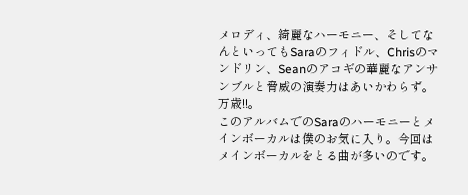メロディ、綺麗なハーモニー、そしてなんといってもSaraのフィドル、Chrisのマンドリン、Seanのアコギの華麗なアンサンブルと脅威の演奏力はあいかわらず。万歳!!。
このアルバムでのSaraのハーモニーとメインボーカルは僕のお気に入り。今回はメインボーカルをとる曲が多いのです。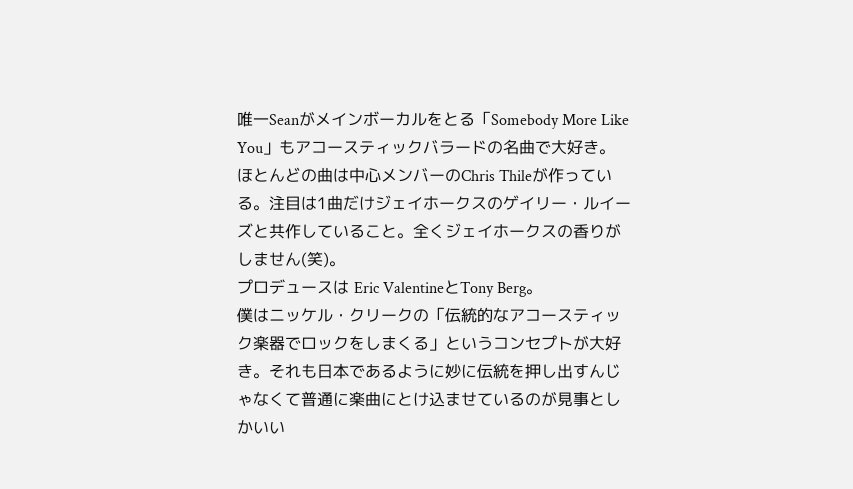唯一Seanがメインボーカルをとる「Somebody More Like You」もアコースティックバラードの名曲で大好き。
ほとんどの曲は中心メンバーのChris Thileが作っている。注目は1曲だけジェイホークスのゲイリー・ルイーズと共作していること。全くジェイホークスの香りがしません(笑)。
プロデュースは Eric ValentineとTony Berg。
僕はニッケル・クリークの「伝統的なアコースティック楽器でロックをしまくる」というコンセプトが大好き。それも日本であるように妙に伝統を押し出すんじゃなくて普通に楽曲にとけ込ませているのが見事としかいい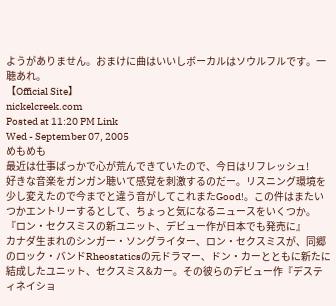ようがありません。おまけに曲はいいしボーカルはソウルフルです。一聴あれ。
【Official Site】
nickelcreek.com
Posted at 11:20 PM Link
Wed - September 07, 2005
めもめも
最近は仕事ばっかで心が荒んできていたので、今日はリフレッシュ!
好きな音楽をガンガン聴いて感覚を刺激するのだー。リスニング環境を少し変えたので今までと違う音がしてこれまたGood!。この件はまたいつかエントリーするとして、ちょっと気になるニュースをいくつか。
『ロン・セクスミスの新ユニット、デビュー作が日本でも発売に』
カナダ生まれのシンガー・ソングライター、ロン・セクスミスが、同郷のロック・バンドRheostaticsの元ドラマー、ドン・カーとともに新たに結成したユニット、セクスミス&カー。その彼らのデビュー作『デスティネイショ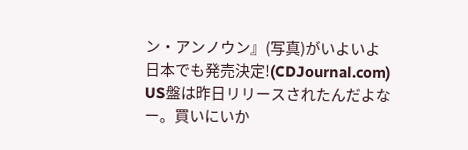ン・アンノウン』(写真)がいよいよ日本でも発売決定!(CDJournal.com)
US盤は昨日リリースされたんだよなー。買いにいか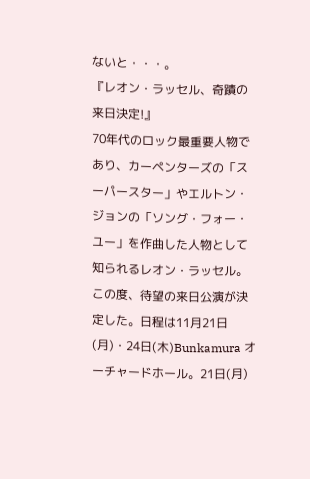ないと・・・。
『レオン・ラッセル、奇蹟の来日決定!』
70年代のロック最重要人物であり、カーペンターズの「スーパースター」やエルトン・ジョンの「ソング・フォー・ユー」を作曲した人物として知られるレオン・ラッセル。この度、待望の来日公演が決定した。日程は11月21日(月)・24日(木)Bunkamura オーチャードホール。21日(月)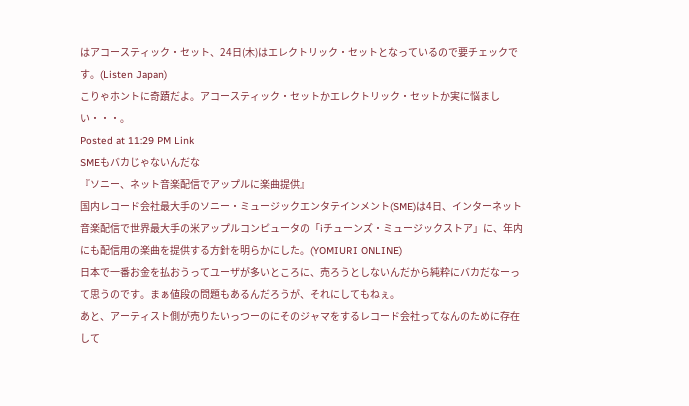はアコースティック・セット、24日(木)はエレクトリック・セットとなっているので要チェックです。(Listen Japan)
こりゃホントに奇蹟だよ。アコースティック・セットかエレクトリック・セットか実に悩ましい・・・。
Posted at 11:29 PM Link
SMEもバカじゃないんだな
『ソニー、ネット音楽配信でアップルに楽曲提供』
国内レコード会社最大手のソニー・ミュージックエンタテインメント(SME)は4日、インターネット音楽配信で世界最大手の米アップルコンピュータの「iチューンズ・ミュージックストア」に、年内にも配信用の楽曲を提供する方針を明らかにした。(YOMIURI ONLINE)
日本で一番お金を払おうってユーザが多いところに、売ろうとしないんだから純粋にバカだなーって思うのです。まぁ値段の問題もあるんだろうが、それにしてもねぇ。
あと、アーティスト側が売りたいっつーのにそのジャマをするレコード会社ってなんのために存在して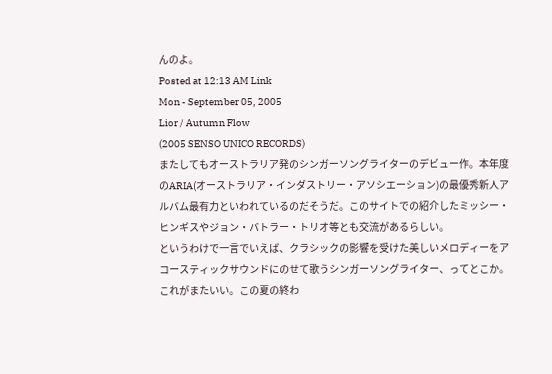んのよ。
Posted at 12:13 AM Link
Mon - September 05, 2005
Lior / Autumn Flow
(2005 SENSO UNICO RECORDS)
またしてもオーストラリア発のシンガーソングライターのデビュー作。本年度のARIA(オーストラリア・インダストリー・アソシエーション)の最優秀新人アルバム最有力といわれているのだそうだ。このサイトでの紹介したミッシー・ヒンギスやジョン・バトラー・トリオ等とも交流があるらしい。
というわけで一言でいえば、クラシックの影響を受けた美しいメロディーをアコースティックサウンドにのせて歌うシンガーソングライター、ってとこか。
これがまたいい。この夏の終わ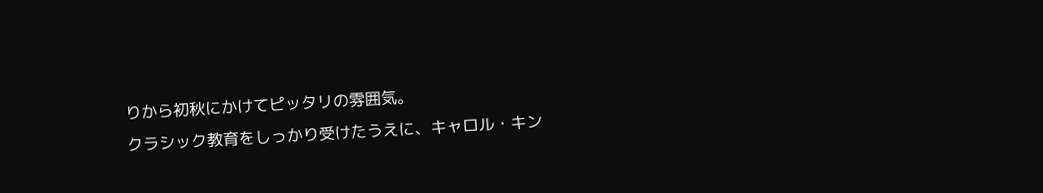りから初秋にかけてピッタリの雰囲気。
クラシック教育をしっかり受けたうえに、キャロル・キン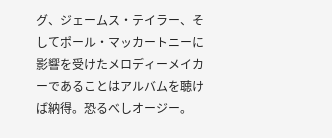グ、ジェームス・テイラー、そしてポール・マッカートニーに影響を受けたメロディーメイカーであることはアルバムを聴けば納得。恐るべしオージー。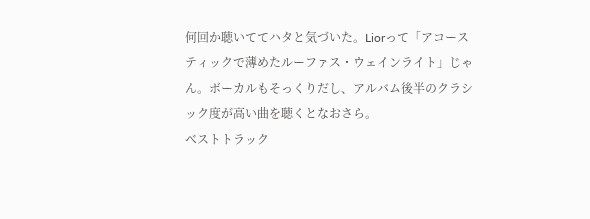何回か聴いててハタと気づいた。Liorって「アコースティックで薄めたルーファス・ウェインライト」じゃん。ボーカルもそっくりだし、アルバム後半のクラシック度が高い曲を聴くとなおさら。
ベストトラック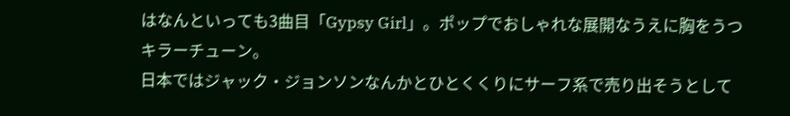はなんといっても3曲目「Gypsy Girl」。ポップでおしゃれな展開なうえに胸をうつキラーチューン。
日本ではジャック・ジョンソンなんかとひとくくりにサーフ系で売り出そうとして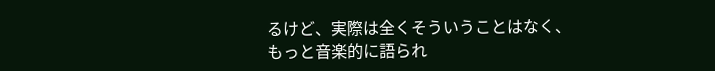るけど、実際は全くそういうことはなく、もっと音楽的に語られ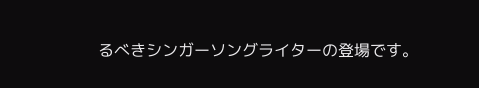るべきシンガーソングライターの登場です。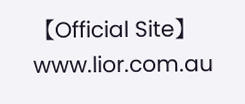【Official Site】
www.lior.com.au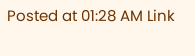Posted at 01:28 AM Link